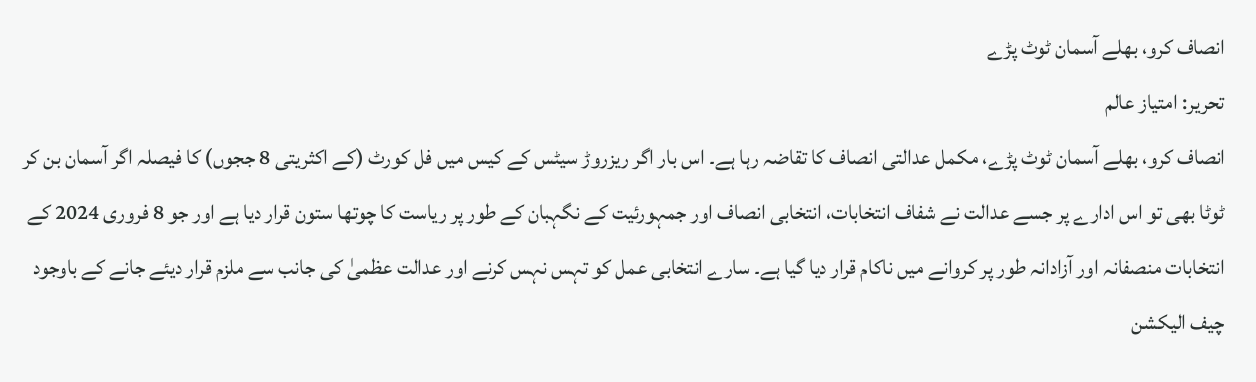انصاف کرو، بھلے آسمان ٹوٹ پڑے
تحریر: امتیاز عالم
انصاف کرو، بھلے آسمان ٹوٹ پڑے، مکمل عدالتی انصاف کا تقاضہ رہا ہے۔ اس بار اگر ریزروڑ سیٹس کے کیس میں فل کورٹ (کے اکثریتی 8 ججوں) کا فیصلہ اگر آسمان بن کر ٹوٹا بھی تو اس ادارے پر جسے عدالت نے شفاف انتخابات، انتخابی انصاف اور جمہورئیت کے نگہبان کے طور پر ریاست کا چوتھا ستون قرار دیا ہے اور جو 8 فروری 2024 کے انتخابات منصفانہ اور آزادانہ طور پر کروانے میں ناکام قرار دیا گیا ہے۔ سارے انتخابی عمل کو تہس نہس کرنے اور عدالت عظمیٰ کی جانب سے ملزم قرار دیئے جانے کے باوجود چیف الیکشن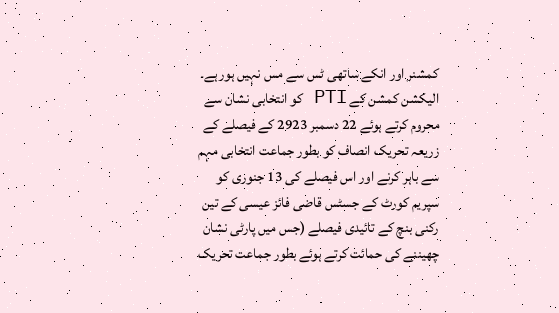کمشنر اور انکے ساتھی ٹس سے مس نہیں ہورہے۔ الیکشن کمشن کے PTI کو انتخابی نشان سے محروم کرتے ہوئے 22 دسمبر 2923 کے فیصلے کے زریعہ تحریک انصاف کو بطور جماعت انتخابی مہم سے باہر کرنے اور اس فیصلے کی 13 جنوری کو سپریم کورٹ کے جسٹس قاضی فائز عیسی کے تین رکنی بنچ کے تائیدی فیصلے (جس میں پارٹی نشان چھیننے کی حمائت کرتے ہوئے بطور جماعت تحریک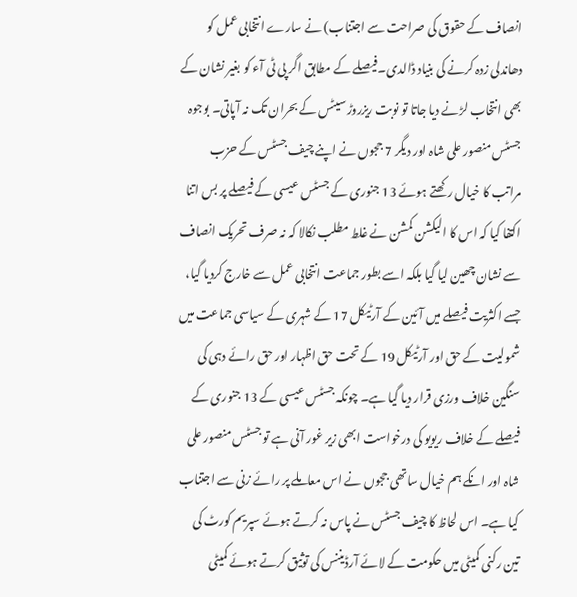انصاف کے حقوق کی صراحت سے اجتناب) نے سارے انتخابی عمل کو دھاندلی زدہ کرنے کی بنیاد ڈالدی۔فیصلے کے مطابق اگر پی ٹی آء کو بغیر نشان کے بھی انتخاب لڑنے دیا جاتا تو نوبت ریزروڑ سیٹس کے بحران تک نہ آپاتی۔ بوجوہ جسٹس منصور علی شاہ اور دیگر 7 ججوں نے اپنے چیف جسٹس کے حزب مراتب کا خیال رکھتے ہوئے 13 جنوری کے جسٹس عیسی کے فیصلے پر بس اتنا اکتفا کیا کہ اس کا الیکشن کمشن نے غلط مطلب نکالا کہ نہ صرف تحریک انصاف سے نشان چھین لیا گیا بلکہ اسے بطور جماعت انتخابی عمل سے خارج کردیا گیا، جسے اکثریت فیصلے میں آئین کے آرٹیکل 17 کے شہری کے سیاسی جماعت میں شمولیت کے حق اور آرٹیکل 19 کے تحت حق اظہار اور حق رائے دہی کی سنگین خلاف ورزی قرار دیا گیا ہے۔ چونکہ جسٹس عیسی کے 13 جنوری کے فیصلے کے خلاف ریویو کی درخواست ابھی زیر غور آنی ہے تو جسٹس منصور علی شاہ اور انکے ہم خیال ساتھی ججوں نے اس معاملے پر رائے زنی سے اجتناب کیا ہے۔ اس لحاظ کا چیف جسٹس نے پاس نہ کرتے ہوئے سپریم کورٹ کی تین رکنی کمیٹی میں حکومت کے لائے آرڈیننس کی توثیق کرتے ہوئے کمیٹی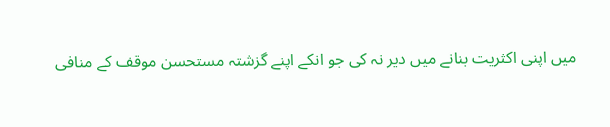میں اپنی اکثریت بنانے میں دیر نہ کی جو انکے اپنے گزشتہ مستحسن موقف کے منافی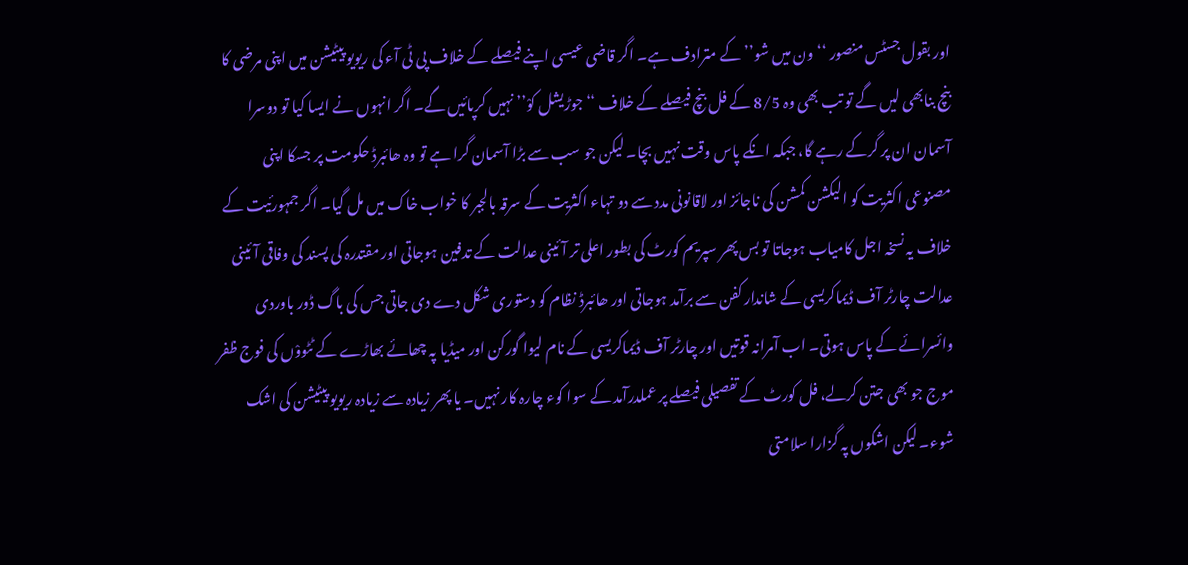اور بقول جسٹس منصور ‘‘ون میں شو’’کے مترادف ہے۔ اگر قاضی عیسی اپنے فیصلے کے خلاف پی ٹی آء کی ریویو پیٹیشن میں اپنی مرضی کا بنچ بنابھی لیں گے تو تب بھی وہ 8/5 کے فل بنچ فیصلے کے خلاف ‘‘جوڑیشل کوْ’’ نہیں کرپائیں گے۔ اگر انہوں نے ایسا کیا تو دوسرا آسمان ان پر گرکے رہے گا، جبکہ انکے پاس وقت نہیں بچا۔ لیکن جو سب سے بڑا آسمان گرا ہے تو وہ ھائبرڈ حکومت پر جسکا اپنی مصنوعی اکثریت کو الیکشن کمشن کی ناجائز اور لاقانونی مدد سے دو تہاء اکثریت کے سرقہ بالجبر کا خواب خاک میں مل گیا۔ اگر جمہورئیت کے خلاف یہ نسخہ اجل کامیاب ہوجاتا تو بس پھر سپریم کورٹ کی بطور اعلی تر آئینی عدالت کے تدفین ہوجاتی اور مقتدرہ کی پسند کی وفاقی آئینی عدالت چارٹر آف ڈیماکریسی کے شاندار کفن سے برآمد ہوجاتی اور ھائبرڈ نظام کو دستوری شکل دے دی جاتی جس کی باگ ڈور باوردی وائسرائے کے پاس ہوتی۔ اب آمرانہ قوتیں اور چارٹر آف ڈیماکریسی کے نام لیوا گورکن اور میڈیا پہ چھائے بھاڑے کے ٹٹووْں کی فوج ظفر موج جو بھی جتن کرلے، فل کورٹ کے تفصیلی فیصلے پر عملدرآمد کے سوا کوء چارہ کار نہیں۔ یا پھر زیادہ سے زیادہ ریویو پیٹیشن کی اشک شوء۔ لیکن اشکوں پہ گزارا سلامتی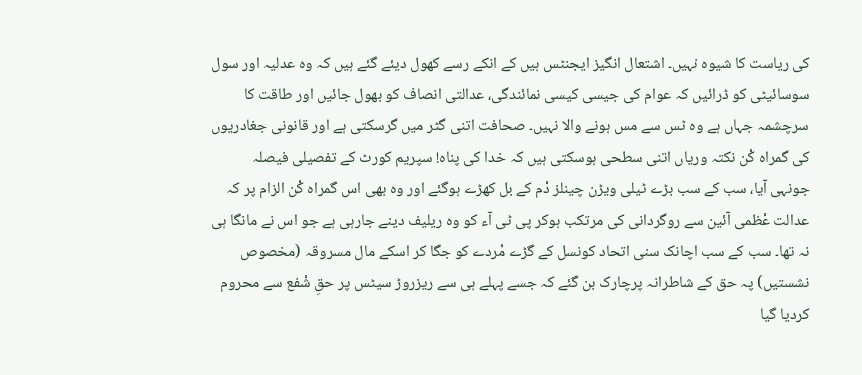کی ریاست کا شیوہ نہیں۔ اشتعال انگیز ایجنٹس ہیں کے انکے رسے کھول دیئے گئے ہیں کہ وہ عدلیہ اور سول سوسائیٹی کو ڈرائیں کہ عوام کی جیسی کیسی نمائندگی، عدالتی انصاف کو بھول جائیں اور طاقت کا سرچشمہ جہاں ہے وہ ٹس سے مس ہونے والا نہیں۔ صحافت اتنی گٹر میں گرسکتی ہے اور قانونی جغادریوں کی گمراہ کْن نکتہ وریاں اتنی سطحی ہوسکتی ہیں کہ خدا کی پناہ! سپریم کورٹ کے تفصیلی فیصلہ جونہی آیا، سب کے سب بڑے ٹیلی ویڑن چینلز دْم کے بل کھڑے ہوگئے اور وہ بھی اس گمراہ کْن الزام پر کہ عدالت عْظمی آئین سے روگردانی کی مرتکب ہوکر پی ٹی آء کو وہ ریلیف دینے جارہی ہے جو اس نے مانگا ہی نہ تھا۔ سب کے سب اچانک سنی اتحاد کونسل کے گڑے مْردے کو جگا کر اسکے مال مسروقہ (مخصوص نشستیں) پہ حق کے شاطرانہ پرچارک بن گئے کہ جسے پہلے ہی سے ریزروڑ سیٹس پر حقِ شْفع سے محروم کردیا گیا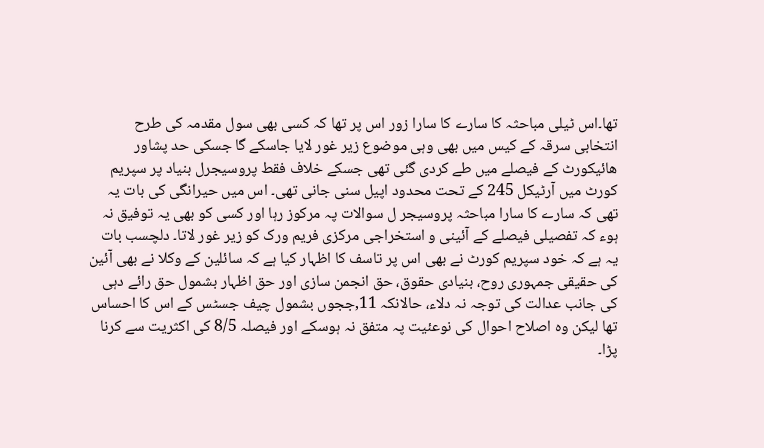تھا۔اس ٹیلی مباحثہ کا سارے کا سارا زور اس پر تھا کہ کسی بھی سول مقدمہ کی طرح انتخابی سرقہ کے کیس میں بھی وہی موضوع زیر غور لایا جاسکے گا جسکی حد پشاور ھائیکورٹ کے فیصلے میں طے کردی گئی تھی جسکے خلاف فقط پروسیجرل بنیاد پر سپریم کورٹ میں آرٹیکل 245 کے تحت محدود اپیل سنی جانی تھی۔ اس میں حیرانگی کی بات یہ تھی کہ سارے کا سارا مباحثہ پروسیجر ل سوالات پہ مرکوز رہا اور کسی کو بھی یہ توفیق نہ ہوء کہ تفصیلی فیصلے کے آئینی و استخراجی مرکزی فریم ورک کو زیر غور لاتا۔ دلچسب بات یہ ہے کہ خود سپریم کورٹ نے بھی اس پر تاسف کا اظہار کیا ہے کہ سائلین کے وکلا نے بھی آئین کی حقیقی جمہوری روح، بنیادی حقوق، حق انجمن سازی اور حق اظہار بشمول حق رائے دہی کی جانب عدالت کی توجہ نہ دلاء، حالانکہ 11,ججوں بشمول چیف جسٹس کے اس کا احساس تھا لیکن وہ اصلاح احوال کی نوعئیت پہ متفق نہ ہوسکے اور فیصلہ 8/5 کی اکثریت سے کرنا پڑا۔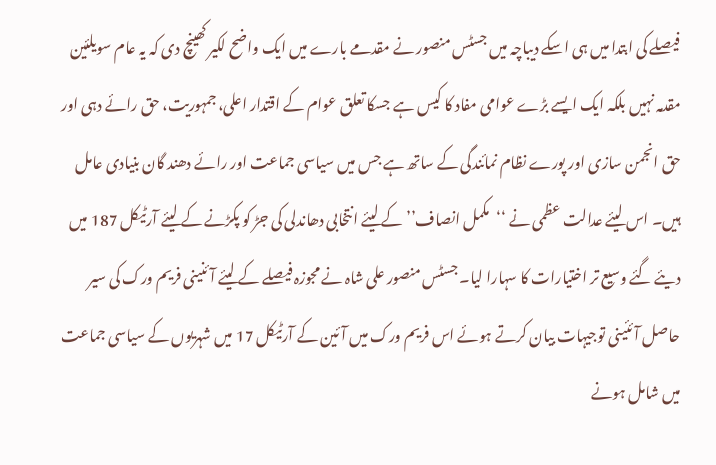فیصلے کی ابتدا میں ہی اسکے دیباچہ میں جسٹس منصور نے مقدمے بارے میں ایک واضح لکیر کھینچ دی کہ یہ عام سویلئین مقدمہ نہیں بلکہ ایک ایسے بڑے عوامی مفاد کا کیس ہے جسکا تعلق عوام کے اقتدار اعلی، جمہوریت، حق رائے دہی اور حق انجمن سازی اور پورے نظام نمائندگی کے ساتھ ہے جس میں سیاسی جماعت اور رائے دھند گان بنیادی عامل ہیں۔ اس لیئے عدالت عظمی نے ‘‘مکمل انصاف’’ کے لیئے انتخابی دھاندلی کی جڑ کو پکڑنے کے لیئے آرٹیکل 187 میں دیئے گئے وسیع تر اختیارات کا سہارا لیا۔ جسٹس منصور علی شاہ نے مجوزہ فیصلے کے لیئے آئنینی فریم ورک کی سیر حاصل آئئینی توجیہات بیان کرتے ہوئے اس فریم ورک میں آئین کے آرٹیکل 17 میں شہریوں کے سیاسی جماعت میں شامل ہونے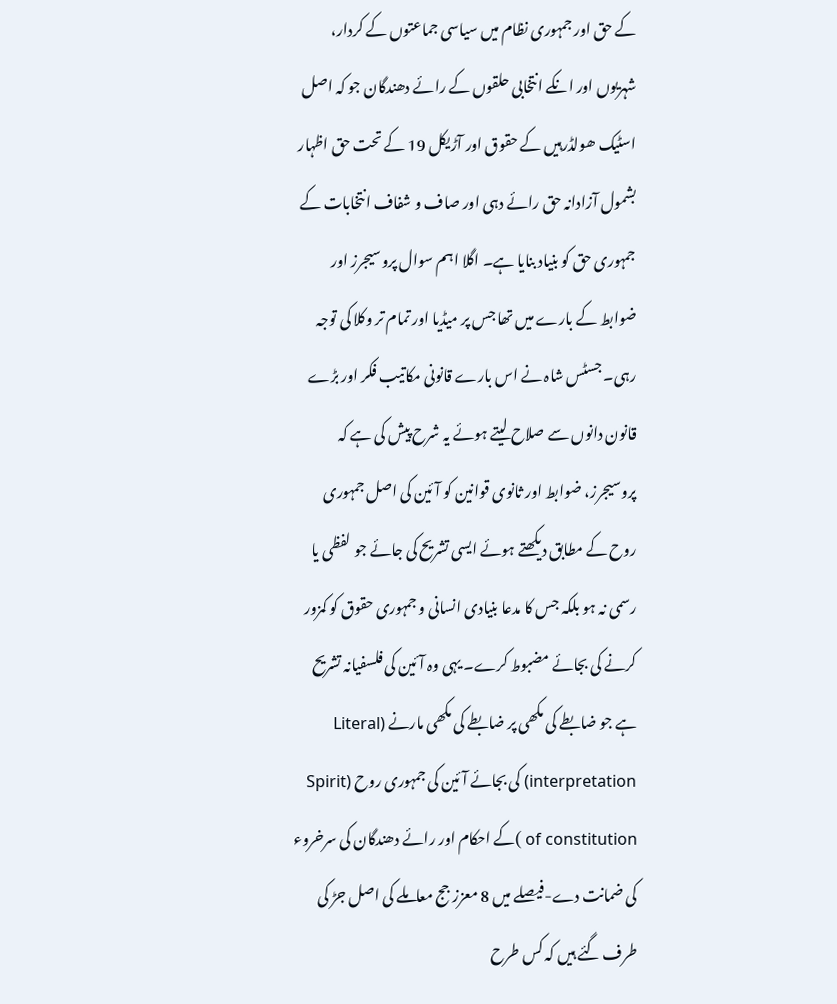کے حق اور جمہوری نظام میں سیاسی جماعتوں کے کردار، شہریوں اور انکے انتخابی حلقوں کے رائے دھندگان جو کہ اصل اسٹیک ھولڈرہیں کے حقوق اور آڑیکل 19 کے تحت حق اظہار بشمول آزادانہ حق رائے دہی اور صاف و شفاف انتخابات کے جمہوری حق کو بنیاد بنایا ہے۔ اگلا اہم سوال پروسیجرز اور ضوابط کے بارے میں تھا جس پر میڈیا اور تمام تر وکلا کی توجہ رہی۔ جسٹس شاہ نے اس بارے قانونی مکاتیب فکر اور بڑے قانون دانوں سے صلاح لیتے ہوئے یہ شرح پیش کی ہے کہ پروسیجرز، ضوابط اور ثانوی قوانین کو آئین کی اصل جمہوری روح کے مطابق دیکھتے ہوئے ایسی تشریح کی جائے جو لفظی یا رسمی نہ ہو بلکہ جس کا مدعا بنیادی انسانی و جمہوری حقوق کو کمزور کرنے کی بجائے مضبوط کرے۔ یہی وہ آئین کی فلسفیانہ تشریح ہے جو ضابطے کی مکھی پر ضابطے کی مکھی مارنے (Literal interpretation) کی بجائے آئین کی جمہوری روح (Spirit of constitution )کے احکام اور رائے دھندگان کی سرخروء کی ضمانت دے-فیصلے میں 8 معزز جج معاملے کی اصل جڑ کی طرف گئے ہیں کہ کس طرح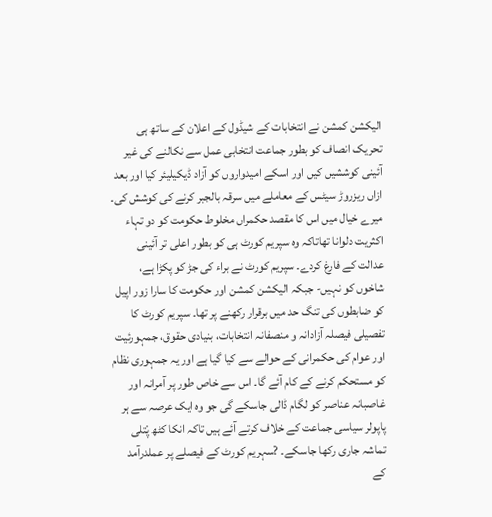الیکشن کمشن نے انتخابات کے شیڈول کے اعلان کے ساتھ ہی تحریک انصاف کو بطور جماعت انتخابی عمل سے نکالنے کی غیر آئینی کوششیں کیں اور اسکے امیدواروں کو آزاد ڈیکیلیئر کیا اور بعد ازاں ریزروڑ سیٹس کے معاملے میں سرقہ بالجبر کرنے کی کوشش کی۔ میرے خیال میں اس کا مقصد حکمراں مخلوط حکومت کو دو تہاء اکثریت دلوانا تھاتاکہ وہ سپریم کورٹ ہی کو بطور اعلی تر آئینی عدالت کے فارغ کردے۔ سپریم کورٹ نے براء کی جڑ کو پکڑا ہے، شاخوں کو نہیں- جبکہ الیکشن کمشن اور حکومت کا سارا زور اپیل کو ضابطوں کی تنگ حد میں برقرار رکھنے پر تھا۔ سپریم کورٹ کا تفصیلی فیصلہ آزادانہ و منصفانہ انتخابات، بنیادی حقوق، جمہورئیت اور عوام کی حکمرانی کے حوالے سے کیا گیا ہے اور یہ جمہوری نظام کو مستحکم کرنے کے کام آئے گا۔ اس سے خاص طور پر آمرانہ اور غاصبانہ عناصر کو لگام ڈالی جاسکے گی جو وہ ایک عرصہ سے ہر پاپولر سیاسی جماعت کے خلاف کرتے آئے ہیں تاکہ انکا کٹھ پْتلی تماشہ جاری رکھا جاسکے۔ ?سہریم کورٹ کے فیصلے پر عملدرآمد کے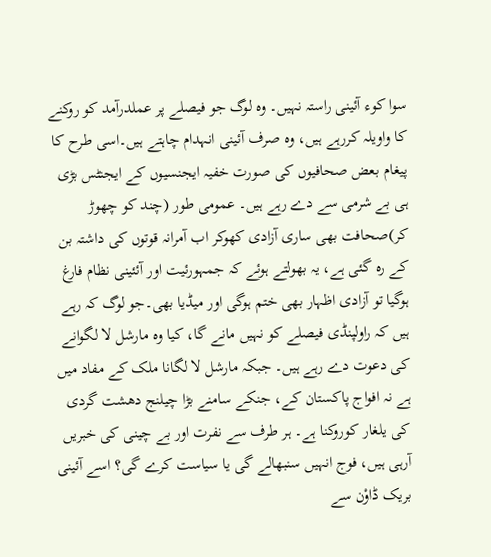سوا کوء آئینی راستہ نہیں۔ وہ لوگ جو فیصلے پر عملدرآمد کو روکنے کا واویلہ کررہے ہیں، وہ صرف آئینی انہدام چاہتے ہیں۔اسی طرح کا پیغام بعض صحافیوں کی صورت خفیہ ایجنسیوں کے ایجنٹس بڑی ہی بے شرمی سے دے رہے ہیں۔ عمومی طور (چند کو چھوڑ کر)صحافت بھی ساری آزادی کھوکر اب آمرانہ قوتوں کی داشتہ بن کے رہ گئی ہے، یہ بھولتے ہوئے کہ جمہورئیت اور آئئینی نظام فارغ ہوگیا تو آزادی اظہار بھی ختم ہوگی اور میڈیا بھی۔جو لوگ کہ رہے ہیں کہ راولپنڈی فیصلے کو نہیں مانے گا، کیا وہ مارشل لا لگوانے کی دعوت دے رہے ہیں۔ جبکہ مارشل لا لگانا ملک کے مفاد میں ہے نہ افواج پاکستان کے، جنکے سامنے بڑا چیلنج دھشت گردی کی یلغار کوروکنا ہے۔ ہر طرف سے نفرت اور بے چینی کی خبریں آرہی ہیں، فوج انہیں سنبھالے گی یا سیاست کرے گی؟ اسے آئینی بریک ڈاوْن سے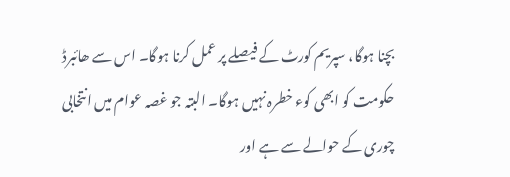بچنا ہوگا، سپریم کورٹ کے فیصلے پر عمل کرنا ہوگا۔ اس سے ھائبرڈ حکومت کو ابھی کوء خطرہ نہیں ہوگا۔ البتہ جو غصہ عوام میں انتخابی چوری کے حوالے سے ہے اور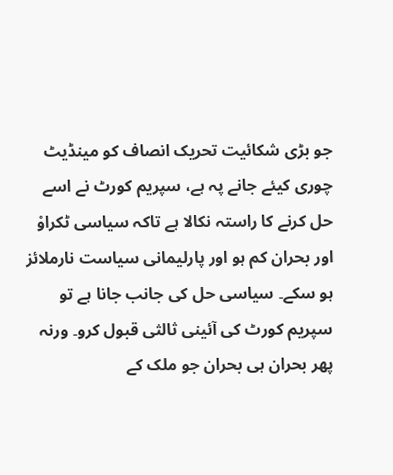جو بڑی شکائیت تحریک انصاف کو مینڈیٹ چوری کیئے جانے پہ ہے، سپریم کورٹ نے اسے حل کرنے کا راستہ نکالا ہے تاکہ سیاسی ٹکراوْ اور بحران کم ہو اور پارلیمانی سیاست نارملائز ہو سکے۔ سیاسی حل کی جانب جانا ہے تو سپریم کورٹ کی آئینی ثالثی قبول کرو۔ ورنہ پھر بحران ہی بحران جو ملک کے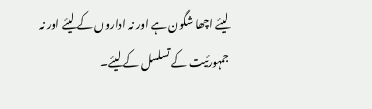لیئے اچھا شگون ہے اور نہ اداروں کے لیئے اور نہ جمہورئیت کے تسلسل کے لیئے۔